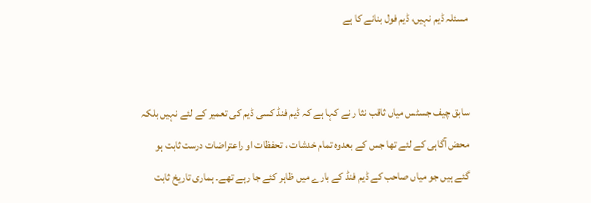مسئلہ ڈیم نہیں، ڈیم فول بنانے کا ہے


سابق چیف جسٹس میاں ثاقب نثا ر نے کہا ہے کہ ڈیم فنڈ کسی ڈیم کی تعمیر کے لئے نہیں بلکہ محض آگاہی کے لئے تھا جس کے بعدوہ تمام خدشات ، تحفظات او راعتراضات درست ثابت ہو گئے ہیں جو میاں صاحب کے ڈیم فنڈ کے بارے میں ظاہر کئے جا رہے تھے۔ ہماری تاریخ ثابت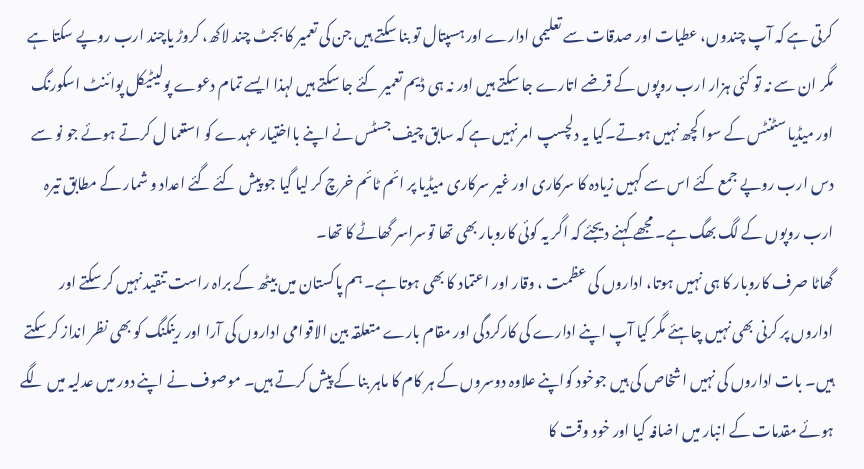کرتی ہے کہ آپ چندوں، عطیات اور صدقات سے تعلیمی ادارے اور ہسپتال تو بنا سکتے ہیں جن کی تعمیر کا بجٹ چند لاکھ، کروڑ یاچند ارب روپے سکتا ہے مگر ان سے نہ تو کئی ہزار ارب روپوں کے قرضے اتارے جا سکتے ہیں اور نہ ہی ڈیم تعمیر کئے جا سکتے ہیں لہذا ایسے تمام دعوے پولیٹیکل پوائنٹ اسکورنگ اور میڈیا سٹنٹس کے سوا کچھ نہیں ہوتے۔کیا یہ دلچسپ امر نہیں ہے کہ سابق چیف جسٹس نے اپنے بااختیار عہدے کو استعما ل کرتے ہوئے جو نو سے دس ارب روپے جمع کئے اس سے کہیں زیادہ کا سرکاری اور غیر سرکاری میڈیا پر ائم ٹائم خرچ کر لیا گیا جو پیش کئے گئے اعداد و شمار کے مطابق تیرہ ارب روپوں کے لگ بھگ ہے۔ مجھے کہنے دیجئے کہ اگر یہ کوئی کاروبار بھی تھا توسراسر گھاٹے کا تھا۔
گھاٹا صرف کاروبار کا ہی نہیں ہوتا، اداروں کی عظمت ، وقار اور اعتماد کا بھی ہوتا ہے۔ ہم پاکستان میں بیٹھ کے براہ راست تنقید نہیں کر سکتے اور اداروں پر کرنی بھی نہیں چاہئے مگر کیا آپ اپنے ادارے کی کارکردگی اور مقام بارے متعلقہ بین الاقوامی اداروں کی آرا اور رینکنگ کو بھی نظر انداز کر سکتے ہیں۔ بات اداروں کی نہیں اشخاص کی ہیں جوخود کواپنے علاوہ دوسروں کے ہر کام کا ماہر بنا کے پیش کرتے ہیں۔ موصوف نے اپنے دور میں عدلیہ میں لگے ہوئے مقدمات کے انبار میں اضافہ کیا اور خود وقت کا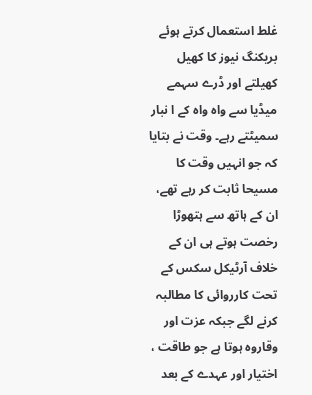غلط استعمال کرتے ہوئے بریکنگ نیوز کا کھیل کھیلتے اور ڈرے سہمے میڈیا سے واہ واہ کے ا نبار سمیٹتے رہے۔ وقت نے بتایا کہ جو انہیں وقت کا مسیحا ثابت کر رہے تھے، ان کے ہاتھ سے ہتھوڑا رخصت ہوتے ہی ان کے خلاف آرٹیکل سکس کے تحت کارروائی کا مطالبہ کرنے لگے جبکہ عزت اور وقاروہ ہوتا ہے جو طاقت ، اختیار اور عہدے کے بعد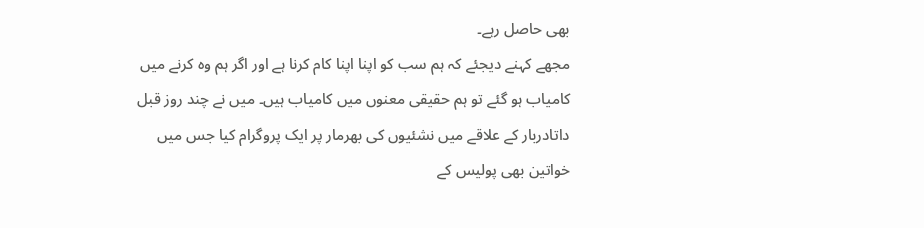بھی حاصل رہے۔
مجھے کہنے دیجئے کہ ہم سب کو اپنا اپنا کام کرنا ہے اور اگر ہم وہ کرنے میں کامیاب ہو گئے تو ہم حقیقی معنوں میں کامیاب ہیں۔ میں نے چند روز قبل داتادربار کے علاقے میں نشئیوں کی بھرمار پر ایک پروگرام کیا جس میں خواتین بھی پولیس کے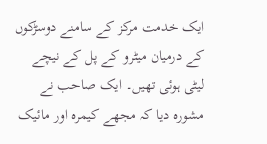ایک خدمت مرکز کے سامنے دوسڑکوں کے درمیان میٹرو کے پل کے نیچے لیٹی ہوئی تھیں۔ ایک صاحب نے مشورہ دیا کہ مجھے کیمرہ اور مائیک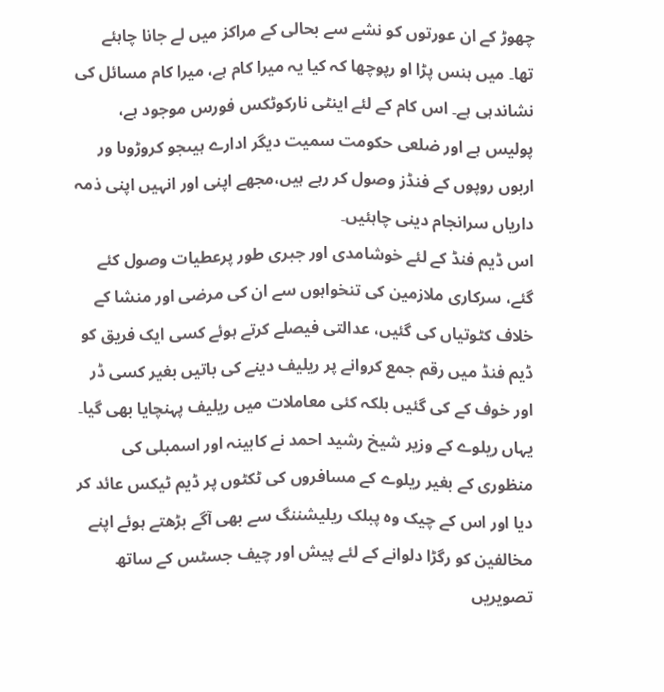چھوڑ کے ان عورتوں کو نشے سے بحالی کے مراکز میں لے جانا چاہئے تھا۔ میں ہنس پڑا او رپوچھا کہ کیا یہ میرا کام ہے، میرا کام مسائل کی نشاندہی ہے۔ اس کام کے لئے اینٹی نارکوٹکس فورس موجود ہے، پولیس ہے اور ضلعی حکومت سمیت دیگر ادارے ہیںجو کروڑوںا ور اربوں روپوں کے فنڈز وصول کر رہے ہیں،مجھے اپنی اور انہیں اپنی ذمہ داریاں سرانجام دینی چاہئیں۔
اس ڈیم فنڈ کے لئے خوشامدی اور جبری طور پرعطیات وصول کئے گئے، سرکاری ملازمین کی تنخواہوں سے ان کی مرضی اور منشا کے خلاف کٹوتیاں کی گئیں، عدالتی فیصلے کرتے ہوئے کسی ایک فریق کو ڈیم فنڈ میں رقم جمع کروانے پر ریلیف دینے کی باتیں بغیر کسی ڈر اور خوف کے کی گئیں بلکہ کئی معاملات میں ریلیف پہنچایا بھی گیا۔ یہاں ریلوے کے وزیر شیخ رشید احمد نے کابینہ اور اسمبلی کی منظوری کے بغیر ریلوے کے مسافروں کی ٹکٹوں پر ڈیم ٹیکس عائد کر دیا اور اس کے چیک وہ پبلک ریلیشننگ سے بھی آگے بڑھتے ہوئے اپنے مخالفین کو رگڑا دلوانے کے لئے پیش اور چیف جسٹس کے ساتھ تصویریں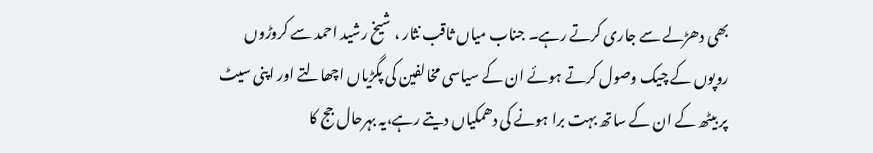بھی دھڑلے سے جاری کرتے رہے۔ جناب میاں ثاقب نثار ، شیخ رشید احمد سے کروڑوں روپوں کے چیک وصول کرتے ہوئے ان کے سیاسی مخالفین کی پگڑیاں اچھالتے اور اپنی سیٹ پر بیٹھ کے ان کے ساتھ بہت برا ہونے کی دھمکیاں دیتے رہے،یہ بہرحال جج کا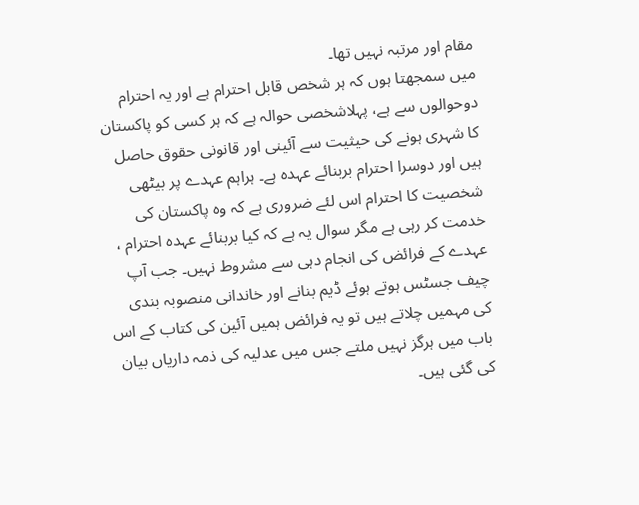مقام اور مرتبہ نہیں تھا۔
میں سمجھتا ہوں کہ ہر شخص قابل احترام ہے اور یہ احترام دوحوالوں سے ہے، پہلاشخصی حوالہ ہے کہ ہر کسی کو پاکستان کا شہری ہونے کی حیثیت سے آئینی اور قانونی حقوق حاصل ہیں اور دوسرا احترام بربنائے عہدہ ہے۔ ہراہم عہدے پر بیٹھی شخصیت کا احترام اس لئے ضروری ہے کہ وہ پاکستان کی خدمت کر رہی ہے مگر سوال یہ ہے کہ کیا بربنائے عہدہ احترام ، عہدے کے فرائض کی انجام دہی سے مشروط نہیں۔ جب آپ چیف جسٹس ہوتے ہوئے ڈیم بنانے اور خاندانی منصوبہ بندی کی مہمیں چلاتے ہیں تو یہ فرائض ہمیں آئین کی کتاب کے اس باب میں ہرگز نہیں ملتے جس میں عدلیہ کی ذمہ داریاں بیان کی گئی ہیں۔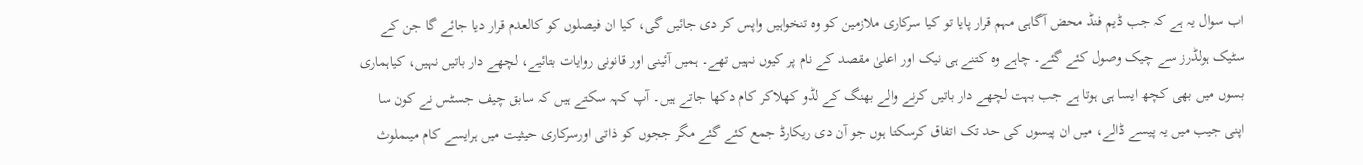اب سوال یہ ہے کہ جب ڈیم فنڈ محض آگاہی مہم قرار پایا تو کیا سرکاری ملازمین کو وہ تنخواہیں واپس کر دی جائیں گی، کیا ان فیصلوں کو کالعدم قرار دیا جائے گا جن کے سٹیک ہولڈرز سے چیک وصول کئے گئے۔ چاہے وہ کتنے ہی نیک اور اعلیٰ مقصد کے نام پر کیوں نہیں تھے۔ ہمیں آئینی اور قانونی روایات بتائیے، لچھے دار باتیں نہیں، کیاہماری بسوں میں بھی کچھ ایسا ہی ہوتا ہے جب بہت لچھے دار باتیں کرنے والے بھنگ کے لڈو کھلاکر کام دکھا جاتے ہیں۔ آپ کہہ سکتے ہیں کہ سابق چیف جسٹس نے کون سا اپنی جیب میں یہ پیسے ڈالے، میں ان پیسوں کی حد تک اتفاق کرسکتا ہوں جو آن دی ریکارڈ جمع کئے گئے مگر ججوں کو ذاتی اورسرکاری حیثیت میں ہرایسے کام میںملوث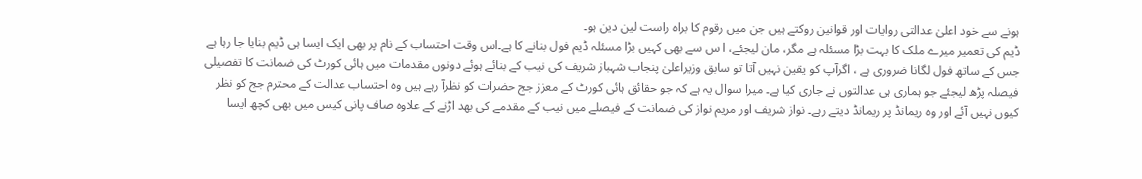ہونے سے خود اعلیٰ عدالتی روایات اور قوانین روکتے ہیں جن میں رقوم کا براہ راست لین دین ہو۔
ڈیم کی تعمیر میرے ملک کا بہت بڑا مسئلہ ہے مگر، مان لیجئے، ا س سے بھی کہیں بڑا مسئلہ ڈیم فول بنانے کا ہے۔اس وقت احتساب کے نام پر بھی ایک ایسا ہی ڈیم بنایا جا رہا ہے جس کے ساتھ فول لگانا ضروری ہے ، اگرآپ کو یقین نہیں آتا تو سابق وزیراعلیٰ پنجاب شہباز شریف کی نیب کے بنائے ہوئے دونوں مقدمات میں ہائی کورٹ کی ضمانت کا تفصیلی فیصلہ پڑھ لیجئے جو ہماری ہی عدالتوں نے جاری کیا ہے۔ میرا سوال یہ ہے کہ جو حقائق ہائی کورٹ کے معزز جج حضرات کو نظرآ رہے ہیں وہ احتساب عدالت کے محترم جج کو نظر کیوں نہیں آئے اور وہ ریمانڈ پر ریمانڈ دیتے رہے۔ نواز شریف اور مریم نواز کی ضمانت کے فیصلے میں نیب کے مقدمے کی بھد اڑنے کے علاوہ صاف پانی کیس میں بھی کچھ ایسا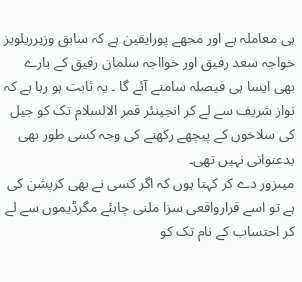ہی معاملہ ہے اور مجھے پورایقین ہے کہ سابق وزیرریلویز خواجہ سعد رفیق اور خوااجہ سلمان رفیق کے بارے بھی ایسا ہی فیصلہ سامنے آئے گا ۔ یہ ثابت ہو رہا ہے کہ نواز شریف سے لے کر انجینئر قمر الالسلام تک کو جیل کی سلاخوں کے پیچھے رکھنے کی وجہ کسی طور بھی بدعنوانی نہیں تھی۔
میںزور دے کر کہتا ہوں کہ اگر کسی نے بھی کرپشن کی ہے تو اسے قرارواقعی سزا ملنی چاہئے مگرڈیموں سے لے کر احتساب کے نام تک کو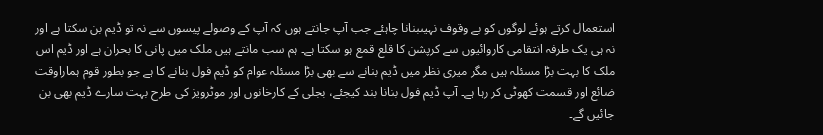استعمال کرتے ہوئے لوگوں کو بے وقوف نہیںبنانا چاہئے جب آپ جانتے ہوں کہ آپ کے وصولے پیسوں سے نہ تو ڈیم بن سکتا ہے اور نہ ہی یک طرفہ انتقامی کاروائیوں سے کرپشن کا قلع قمع ہو سکتا ہے۔ ہم سب مانتے ہیں ملک میں پانی کا بحران ہے اور ڈیم اس ملک کا بہت بڑا مسئلہ ہیں مگر میری نظر میں ڈیم بنانے سے بھی بڑا مسئلہ عوام کو ڈیم فول بنانے کا ہے جو بطور قوم ہماراوقت ضائع اور قسمت کھوٹی کر رہا ہے۔ آپ ڈیم فول بنانا بند کیجئے، بجلی کے کارخانوں اور موٹرویز کی طرح بہت سارے ڈیم بھی بن جائیں گے۔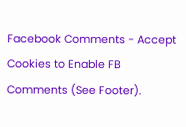Facebook Comments - Accept Cookies to Enable FB Comments (See Footer).